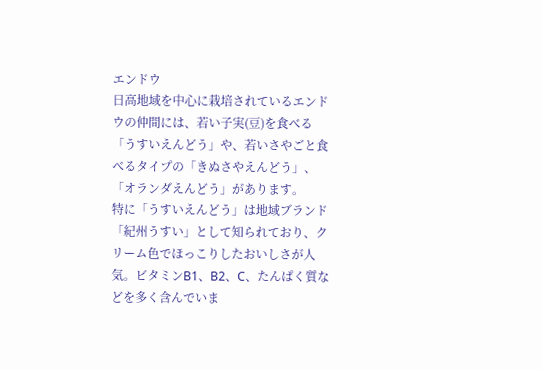エンドウ
日高地域を中心に栽培されているエンドウの仲間には、若い子実(豆)を食べる「うすいえんどう」や、若いさやごと食べるタイプの「きぬさやえんどう」、「オランダえんどう」があります。
特に「うすいえんどう」は地域ブランド「紀州うすい」として知られており、クリーム色でほっこりしたおいしさが人気。ビタミンB1、B2、C、たんぱく質などを多く含んでいま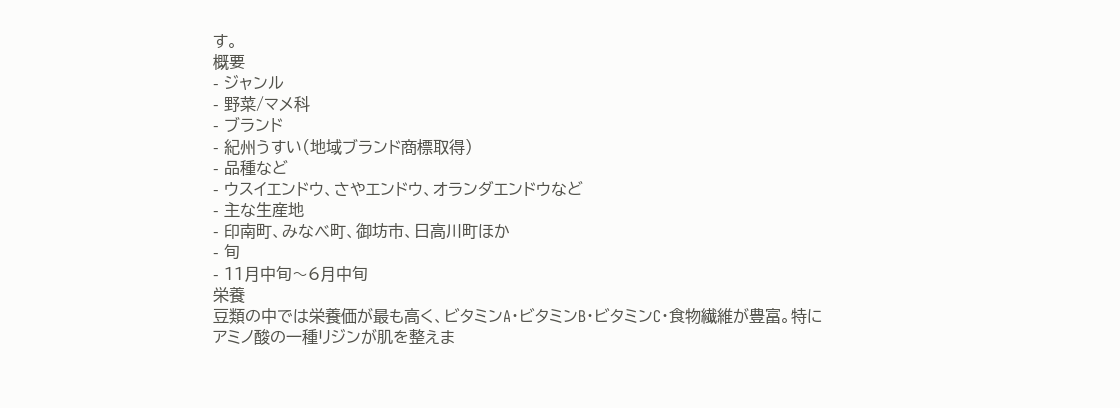す。
概要
- ジャンル
- 野菜/マメ科
- ブランド
- 紀州うすい(地域ブランド商標取得)
- 品種など
- ウスイエンドウ、さやエンドウ、オランダエンドウなど
- 主な生産地
- 印南町、みなべ町、御坊市、日高川町ほか
- 旬
- 11月中旬〜6月中旬
栄養
豆類の中では栄養価が最も高く、ビタミンA・ビタミンB・ビタミンC・食物繊維が豊富。特にアミノ酸の一種リジンが肌を整えま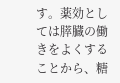す。薬効としては膵臓の働きをよくすることから、糖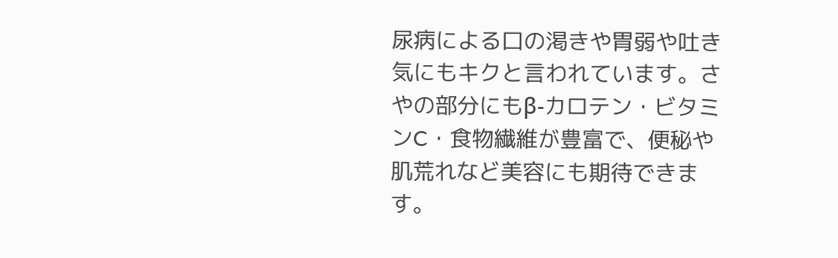尿病による口の渇きや胃弱や吐き気にもキクと言われています。さやの部分にもβ-カロテン・ビタミンC・食物繊維が豊富で、便秘や肌荒れなど美容にも期待できます。